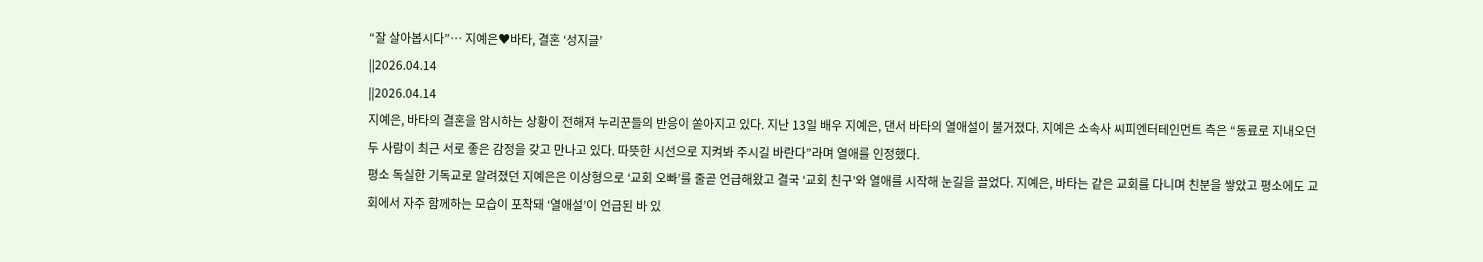“잘 살아봅시다”… 지예은♥바타, 결혼 ‘성지글’
||2026.04.14
||2026.04.14
지예은, 바타의 결혼을 암시하는 상황이 전해져 누리꾼들의 반응이 쏟아지고 있다. 지난 13일 배우 지예은, 댄서 바타의 열애설이 불거졌다. 지예은 소속사 씨피엔터테인먼트 측은 “동료로 지내오던 두 사람이 최근 서로 좋은 감정을 갖고 만나고 있다. 따뜻한 시선으로 지켜봐 주시길 바란다”라며 열애를 인정했다.
평소 독실한 기독교로 알려졌던 지예은은 이상형으로 ‘교회 오빠’를 줄곧 언급해왔고 결국 ‘교회 친구’와 열애를 시작해 눈길을 끌었다. 지예은, 바타는 같은 교회를 다니며 친분을 쌓았고 평소에도 교회에서 자주 함께하는 모습이 포착돼 ‘열애설’이 언급된 바 있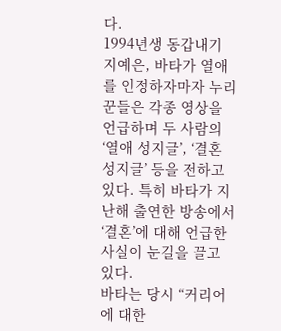다.
1994년생 동갑내기 지예은, 바타가 열애를 인정하자마자 누리꾼들은 각종 영상을 언급하며 두 사람의 ‘열애 성지글’, ‘결혼 성지글’ 등을 전하고 있다. 특히 바타가 지난해 출연한 방송에서 ‘결혼’에 대해 언급한 사실이 눈길을 끌고 있다.
바타는 당시 “커리어에 대한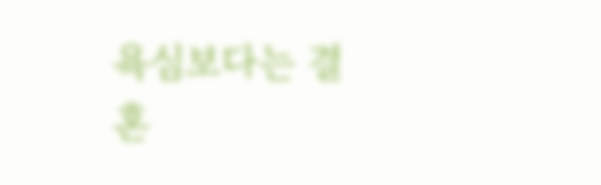욕심보다는 결혼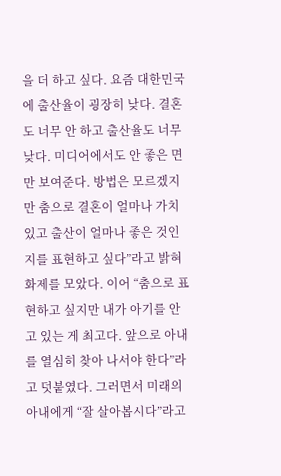을 더 하고 싶다. 요즘 대한민국에 출산율이 굉장히 낮다. 결혼도 너무 안 하고 출산율도 너무 낮다. 미디어에서도 안 좋은 면만 보여준다. 방법은 모르겠지만 춤으로 결혼이 얼마나 가치 있고 출산이 얼마나 좋은 것인지를 표현하고 싶다”라고 밝혀 화제를 모았다. 이어 “춤으로 표현하고 싶지만 내가 아기를 안고 있는 게 최고다. 앞으로 아내를 열심히 찾아 나서야 한다”라고 덧붙였다. 그러면서 미래의 아내에게 “잘 살아봅시다”라고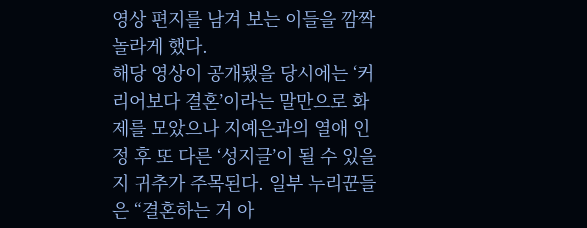영상 편지를 남겨 보는 이들을 깜짝 놀라게 했다.
해당 영상이 공개됐을 당시에는 ‘커리어보다 결혼’이라는 말만으로 화제를 모았으나 지예은과의 열애 인정 후 또 다른 ‘성지글’이 될 수 있을지 귀추가 주목된다. 일부 누리꾼들은 “결혼하는 거 아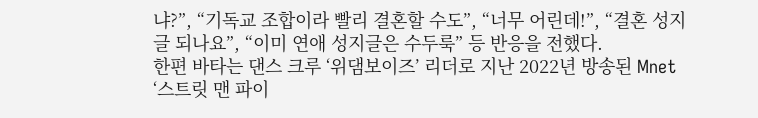냐?”, “기독교 조합이라 빨리 결혼할 수도”, “너무 어린데!”, “결혼 성지글 되나요”, “이미 연애 성지글은 수두룩” 등 반응을 전했다.
한편 바타는 댄스 크루 ‘위댐보이즈’ 리더로 지난 2022년 방송된 Mnet ‘스트릿 맨 파이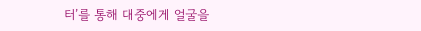터’를 통해 대중에게 얼굴을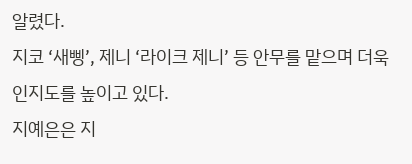알렸다.
지코 ‘새삥’, 제니 ‘라이크 제니’ 등 안무를 맡으며 더욱 인지도를 높이고 있다.
지예은은 지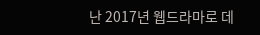난 2017년 웹드라마로 데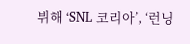뷔해 ‘SNL 코리아’, ‘런닝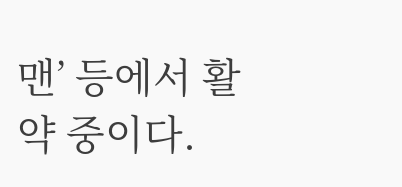맨’ 등에서 활약 중이다.